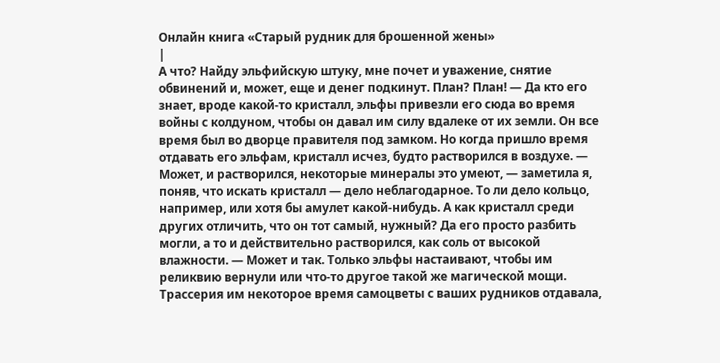Онлайн книга «Старый рудник для брошенной жены»
|
А что? Найду эльфийскую штуку, мне почет и уважение, снятие обвинений и, может, еще и денег подкинут. План? План! — Да кто его знает, вроде какой-то кристалл, эльфы привезли его сюда во время войны с колдуном, чтобы он давал им силу вдалеке от их земли. Он все время был во дворце правителя под замком. Но когда пришло время отдавать его эльфам, кристалл исчез, будто растворился в воздухе. — Может, и растворился, некоторые минералы это умеют, — заметила я, поняв, что искать кристалл — дело неблагодарное. То ли дело кольцо, например, или хотя бы амулет какой-нибудь. А как кристалл среди других отличить, что он тот самый, нужный? Да его просто разбить могли, а то и действительно растворился, как соль от высокой влажности. — Может и так. Только эльфы настаивают, чтобы им реликвию вернули или что-то другое такой же магической мощи. Трассерия им некоторое время самоцветы с ваших рудников отдавала,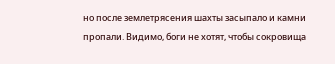но после землетрясения шахты засыпало и камни пропали. Видимо, боги не хотят, чтобы сокровища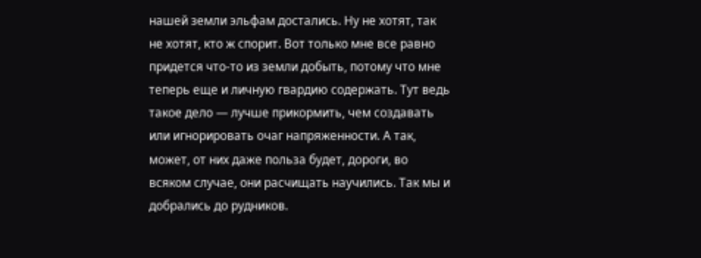нашей земли эльфам достались. Ну не хотят, так не хотят, кто ж спорит. Вот только мне все равно придется что-то из земли добыть, потому что мне теперь еще и личную гвардию содержать. Тут ведь такое дело — лучше прикормить, чем создавать или игнорировать очаг напряженности. А так, может, от них даже польза будет, дороги, во всяком случае, они расчищать научились. Так мы и добрались до рудников.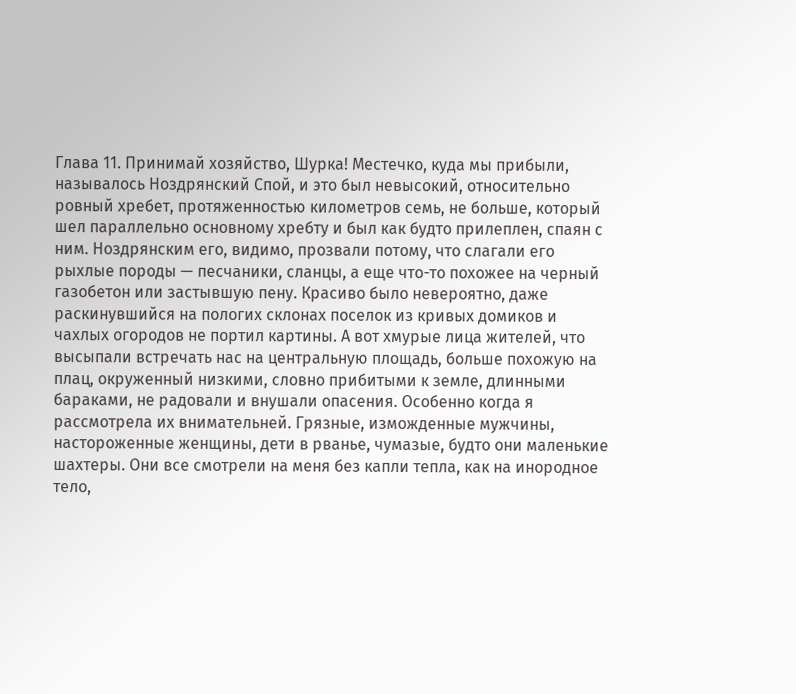Глава 11. Принимай хозяйство, Шурка! Местечко, куда мы прибыли, называлось Ноздрянский Спой, и это был невысокий, относительно ровный хребет, протяженностью километров семь, не больше, который шел параллельно основному хребту и был как будто прилеплен, спаян с ним. Ноздрянским его, видимо, прозвали потому, что слагали его рыхлые породы — песчаники, сланцы, а еще что-то похожее на черный газобетон или застывшую пену. Красиво было невероятно, даже раскинувшийся на пологих склонах поселок из кривых домиков и чахлых огородов не портил картины. А вот хмурые лица жителей, что высыпали встречать нас на центральную площадь, больше похожую на плац, окруженный низкими, словно прибитыми к земле, длинными бараками, не радовали и внушали опасения. Особенно когда я рассмотрела их внимательней. Грязные, изможденные мужчины, настороженные женщины, дети в рванье, чумазые, будто они маленькие шахтеры. Они все смотрели на меня без капли тепла, как на инородное тело,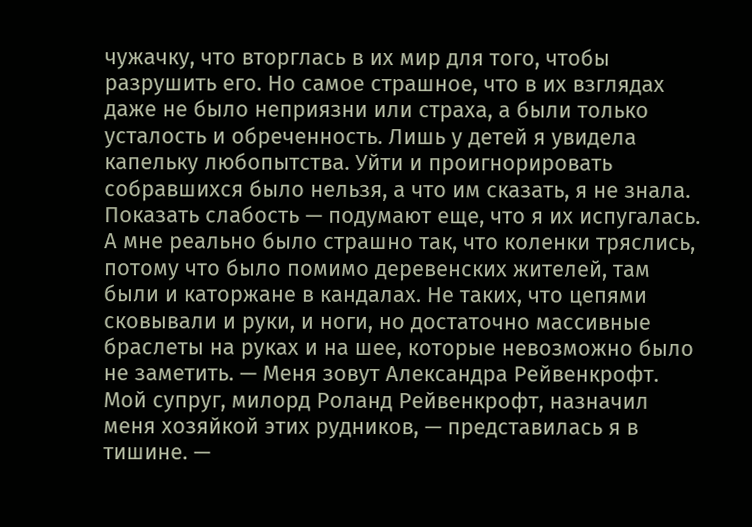чужачку, что вторглась в их мир для того, чтобы разрушить его. Но самое страшное, что в их взглядах даже не было неприязни или страха, а были только усталость и обреченность. Лишь у детей я увидела капельку любопытства. Уйти и проигнорировать собравшихся было нельзя, а что им сказать, я не знала. Показать слабость — подумают еще, что я их испугалась. А мне реально было страшно так, что коленки тряслись, потому что было помимо деревенских жителей, там были и каторжане в кандалах. Не таких, что цепями сковывали и руки, и ноги, но достаточно массивные браслеты на руках и на шее, которые невозможно было не заметить. — Меня зовут Александра Рейвенкрофт. Мой супруг, милорд Роланд Рейвенкрофт, назначил меня хозяйкой этих рудников, — представилась я в тишине. —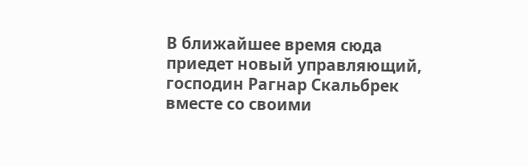В ближайшее время сюда приедет новый управляющий, господин Рагнар Скальбрек вместе со своими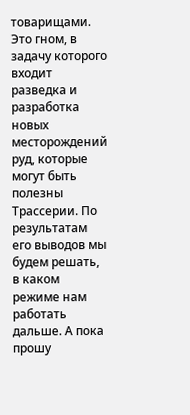товарищами. Это гном, в задачу которого входит разведка и разработка новых месторождений руд, которые могут быть полезны Трассерии. По результатам его выводов мы будем решать, в каком режиме нам работать дальше. А пока прошу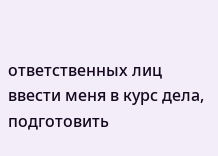ответственных лиц ввести меня в курс дела, подготовить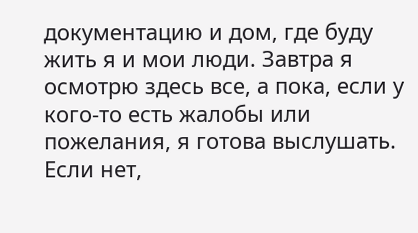документацию и дом, где буду жить я и мои люди. Завтра я осмотрю здесь все, а пока, если у кого-то есть жалобы или пожелания, я готова выслушать. Если нет,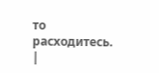то расходитесь. |